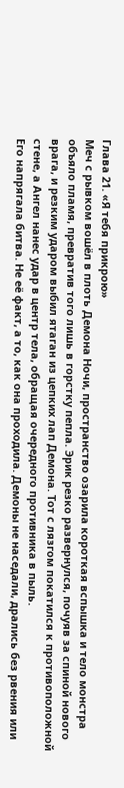Глава 21. «Я тебя прикрою»
Меч с рывком вошёл в плоть Демона Ночи, пространство озарила короткая вспышка и тело монстра объяло пламя, превратив того лишь в горстку пепла. Эрик резко развернулся, почуяв за спиной нового врага, и резким ударом выбил ятаган из цепких лап Демона. Тот с лязгом покатился к противоположной стене, а Ангел нанес удар в центр тела, обращая очередного противника в пыль.
Его напрягала битва. Не её факт, а то, как она проходила. Демоны не наседали, дрались без рвения или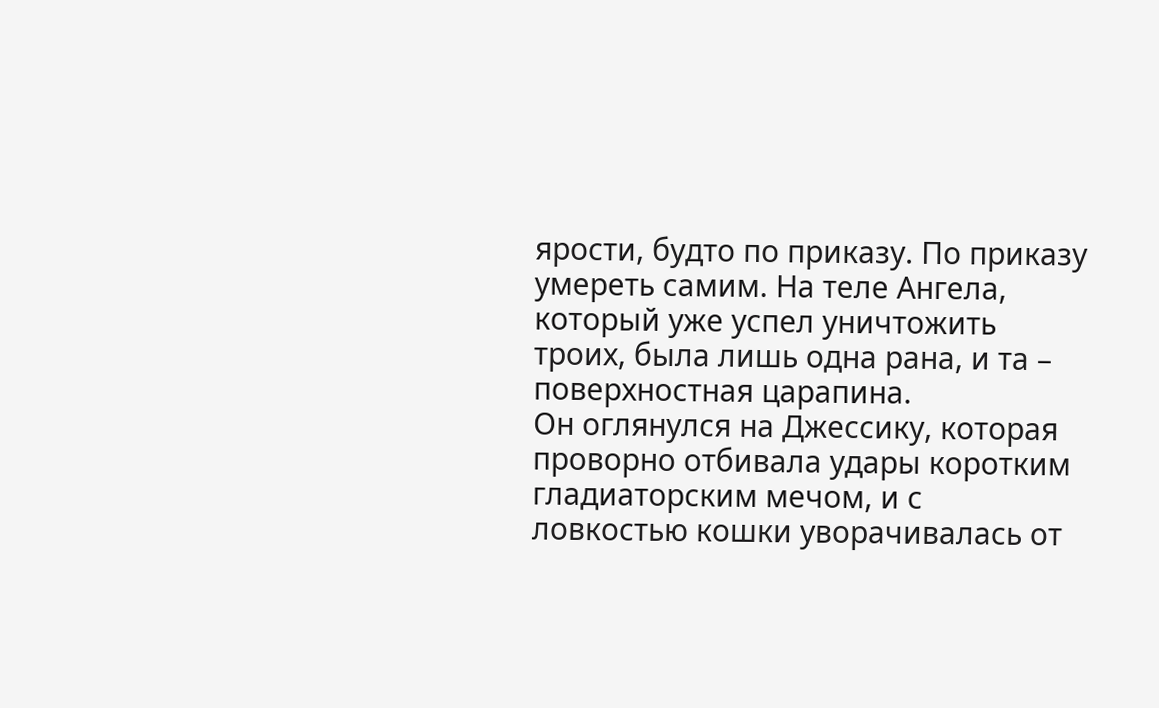ярости, будто по приказу. По приказу умереть самим. На теле Ангела, который уже успел уничтожить троих, была лишь одна рана, и та – поверхностная царапина.
Он оглянулся на Джессику, которая проворно отбивала удары коротким гладиаторским мечом, и с ловкостью кошки уворачивалась от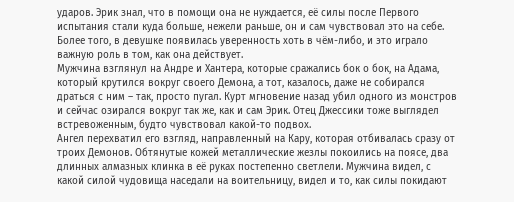ударов. Эрик знал, что в помощи она не нуждается, её силы после Первого испытания стали куда больше, нежели раньше, он и сам чувствовал это на себе. Более того, в девушке появилась уверенность хоть в чём-либо, и это играло важную роль в том, как она действует.
Мужчина взглянул на Андре и Хантера, которые сражались бок о бок, на Адама, который крутился вокруг своего Демона, а тот, казалось, даже не собирался драться с ним – так, просто пугал. Курт мгновение назад убил одного из монстров и сейчас озирался вокруг так же, как и сам Эрик. Отец Джессики тоже выглядел встревоженным, будто чувствовал какой-то подвох.
Ангел перехватил его взгляд, направленный на Кару, которая отбивалась сразу от троих Демонов. Обтянутые кожей металлические жезлы покоились на поясе, два длинных алмазных клинка в её руках постепенно светлели. Мужчина видел, с какой силой чудовища наседали на воительницу, видел и то, как силы покидают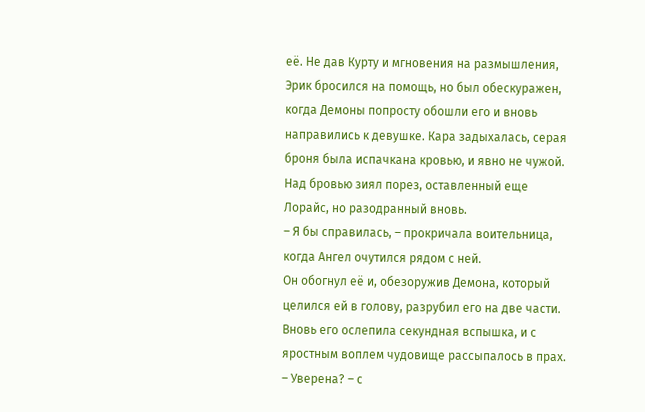её. Не дав Курту и мгновения на размышления, Эрик бросился на помощь, но был обескуражен, когда Демоны попросту обошли его и вновь направились к девушке. Кара задыхалась, серая броня была испачкана кровью, и явно не чужой. Над бровью зиял порез, оставленный еще Лорайс, но разодранный вновь.
– Я бы справилась, – прокричала воительница, когда Ангел очутился рядом с ней.
Он обогнул её и, обезоружив Демона, который целился ей в голову, разрубил его на две части. Вновь его ослепила секундная вспышка, и с яростным воплем чудовище рассыпалось в прах.
– Уверена? – с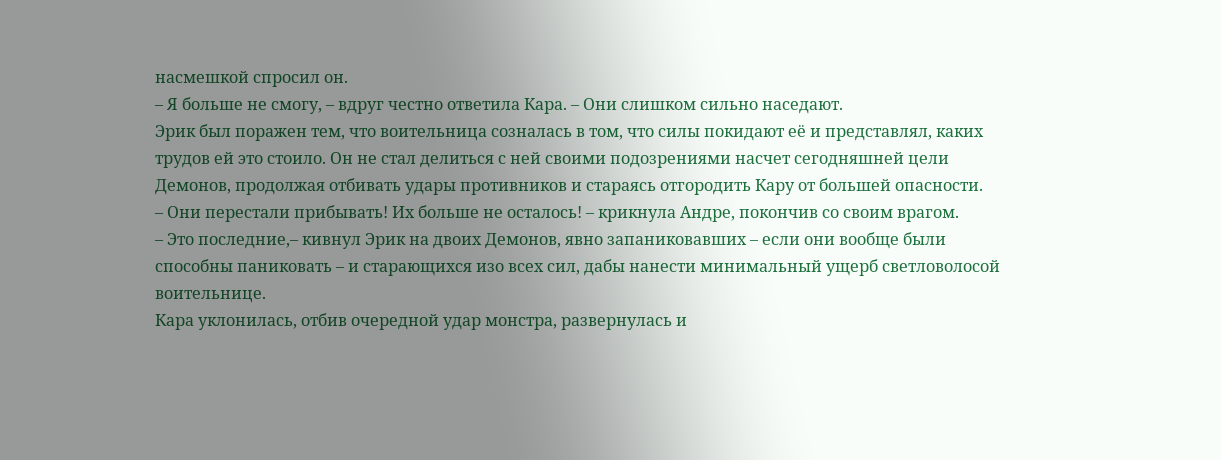насмешкой спросил он.
– Я больше не смогу, – вдруг честно ответила Кара. – Они слишком сильно наседают.
Эрик был поражен тем, что воительница созналась в том, что силы покидают её и представлял, каких трудов ей это стоило. Он не стал делиться с ней своими подозрениями насчет сегодняшней цели Демонов, продолжая отбивать удары противников и стараясь отгородить Кару от большей опасности.
– Они перестали прибывать! Их больше не осталось! – крикнула Андре, покончив со своим врагом.
– Это последние,– кивнул Эрик на двоих Демонов, явно запаниковавших – если они вообще были способны паниковать – и старающихся изо всех сил, дабы нанести минимальный ущерб светловолосой воительнице.
Кара уклонилась, отбив очередной удар монстра, развернулась и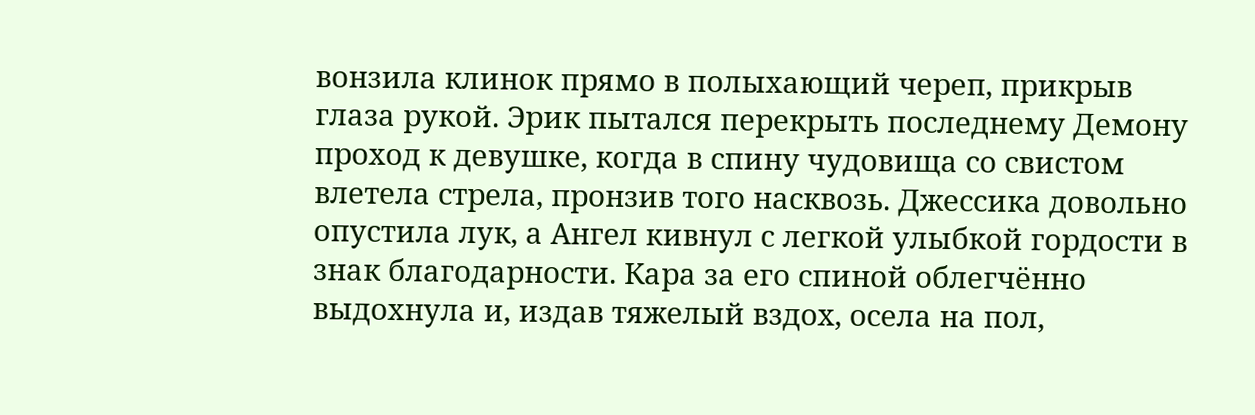вонзила клинок прямо в полыхающий череп, прикрыв глаза рукой. Эрик пытался перекрыть последнему Демону проход к девушке, когда в спину чудовища со свистом влетела стрела, пронзив того насквозь. Джессика довольно опустила лук, а Ангел кивнул с легкой улыбкой гордости в знак благодарности. Кара за его спиной облегчённо выдохнула и, издав тяжелый вздох, осела на пол,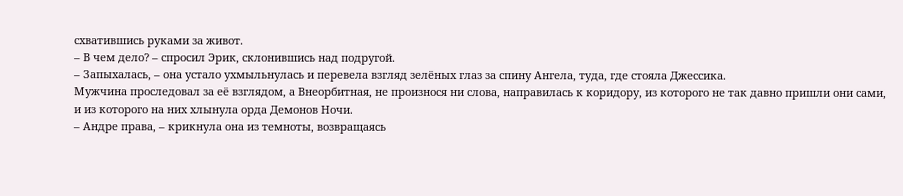схватившись руками за живот.
– В чем дело? – спросил Эрик, склонившись над подругой.
– Запыхалась, – она устало ухмыльнулась и перевела взгляд зелёных глаз за спину Ангела, туда, где стояла Джессика.
Мужчина проследовал за её взглядом, а Внеорбитная, не произнося ни слова, направилась к коридору, из которого не так давно пришли они сами, и из которого на них хлынула орда Демонов Ночи.
– Андре права, – крикнула она из темноты, возвращаясь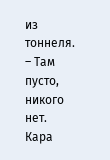из тоннеля. – Там пусто, никого нет.
Кара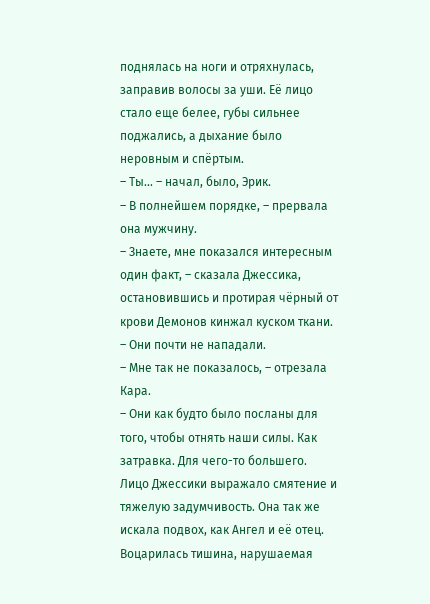поднялась на ноги и отряхнулась, заправив волосы за уши. Её лицо стало еще белее, губы сильнее поджались, а дыхание было неровным и спёртым.
– Ты... – начал, было, Эрик.
– В полнейшем порядке, – прервала она мужчину.
– Знаете, мне показался интересным один факт, – сказала Джессика, остановившись и протирая чёрный от крови Демонов кинжал куском ткани. – Они почти не нападали.
– Мне так не показалось, – отрезала Кара.
– Они как будто было посланы для того, чтобы отнять наши силы. Как затравка. Для чего-то большего.
Лицо Джессики выражало смятение и тяжелую задумчивость. Она так же искала подвох, как Ангел и её отец.
Воцарилась тишина, нарушаемая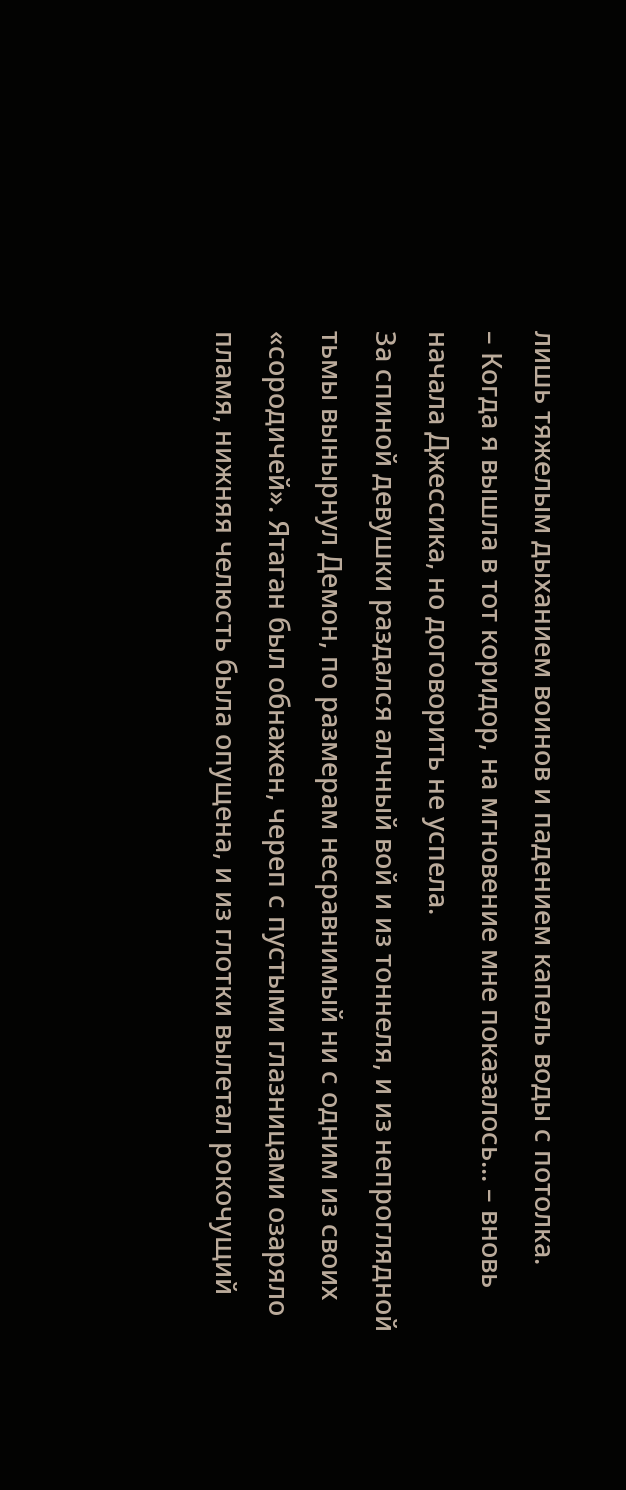лишь тяжелым дыханием воинов и падением капель воды с потолка.
– Когда я вышла в тот коридор, на мгновение мне показалось... – вновь начала Джессика, но договорить не успела.
За спиной девушки раздался алчный вой и из тоннеля, и из непроглядной тьмы вынырнул Демон, по размерам несравнимый ни с одним из своих «сородичей». Ятаган был обнажен, череп с пустыми глазницами озаряло пламя, нижняя челюсть была опущена, и из глотки вылетал рокочущий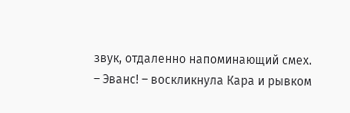звук, отдаленно напоминающий смех.
– Эванс! – воскликнула Кара и рывком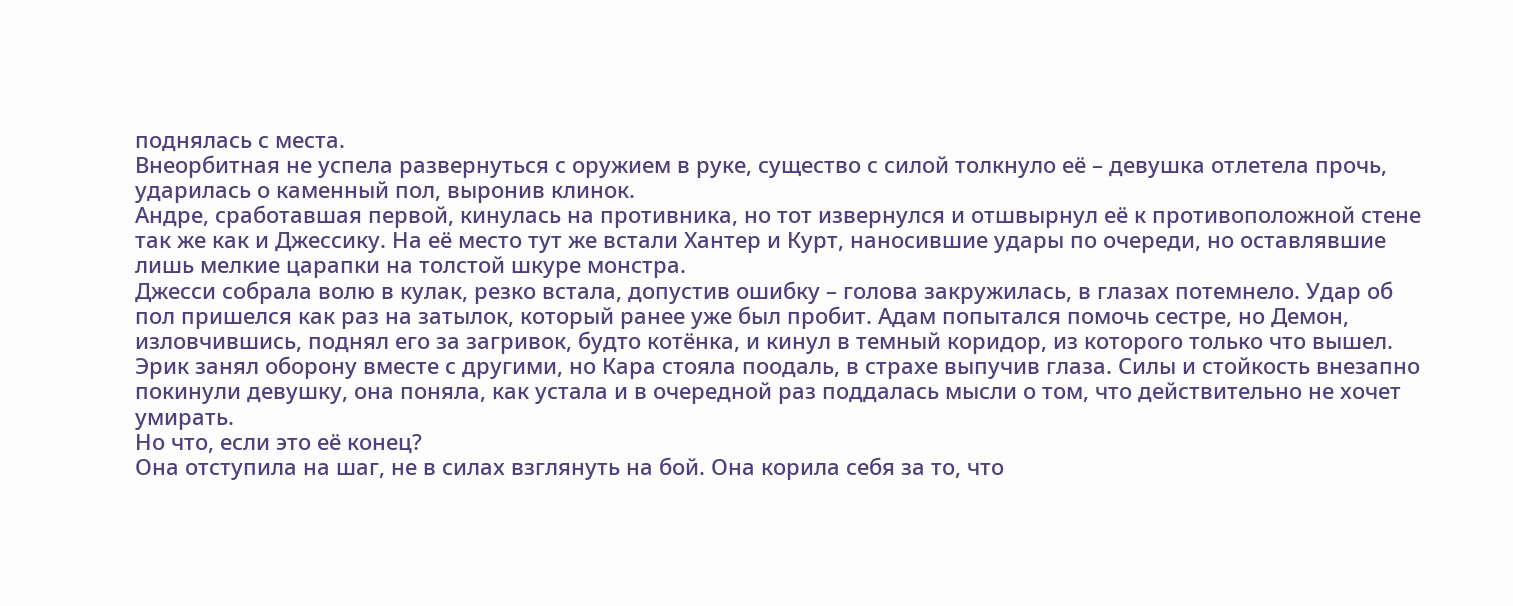поднялась с места.
Внеорбитная не успела развернуться с оружием в руке, существо с силой толкнуло её – девушка отлетела прочь, ударилась о каменный пол, выронив клинок.
Андре, сработавшая первой, кинулась на противника, но тот извернулся и отшвырнул её к противоположной стене так же как и Джессику. На её место тут же встали Хантер и Курт, наносившие удары по очереди, но оставлявшие лишь мелкие царапки на толстой шкуре монстра.
Джесси собрала волю в кулак, резко встала, допустив ошибку – голова закружилась, в глазах потемнело. Удар об пол пришелся как раз на затылок, который ранее уже был пробит. Адам попытался помочь сестре, но Демон, изловчившись, поднял его за загривок, будто котёнка, и кинул в темный коридор, из которого только что вышел.
Эрик занял оборону вместе с другими, но Кара стояла поодаль, в страхе выпучив глаза. Силы и стойкость внезапно покинули девушку, она поняла, как устала и в очередной раз поддалась мысли о том, что действительно не хочет умирать.
Но что, если это её конец?
Она отступила на шаг, не в силах взглянуть на бой. Она корила себя за то, что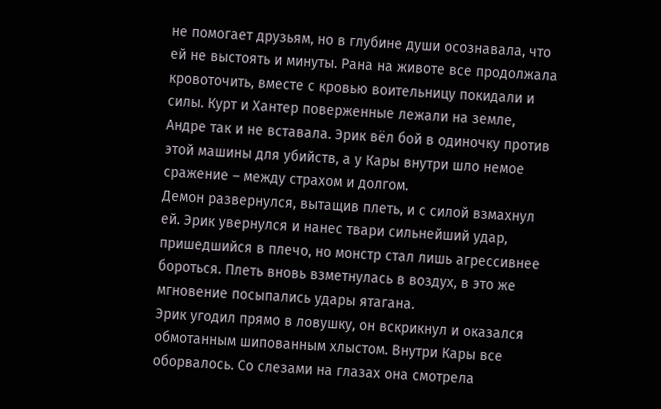не помогает друзьям, но в глубине души осознавала, что ей не выстоять и минуты. Рана на животе все продолжала кровоточить, вместе с кровью воительницу покидали и силы. Курт и Хантер поверженные лежали на земле, Андре так и не вставала. Эрик вёл бой в одиночку против этой машины для убийств, а у Кары внутри шло немое сражение – между страхом и долгом.
Демон развернулся, вытащив плеть, и с силой взмахнул ей. Эрик увернулся и нанес твари сильнейший удар, пришедшийся в плечо, но монстр стал лишь агрессивнее бороться. Плеть вновь взметнулась в воздух, в это же мгновение посыпались удары ятагана.
Эрик угодил прямо в ловушку, он вскрикнул и оказался обмотанным шипованным хлыстом. Внутри Кары все оборвалось. Со слезами на глазах она смотрела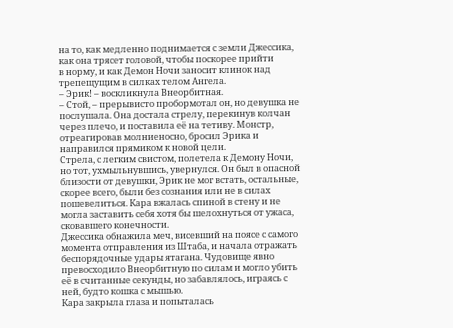на то, как медленно поднимается с земли Джессика, как она трясет головой, чтобы поскорее прийти
в норму, и как Демон Ночи заносит клинок над трепещущим в силках телом Ангела.
– Эрик! – воскликнула Внеорбитная.
– Стой, – прерывисто пробормотал он, но девушка не послушала. Она достала стрелу, перекинув колчан через плечо, и поставила её на тетиву. Монстр, отреагировав молниеносно, бросил Эрика и направился прямиком к новой цели.
Стрела, с легким свистом, полетела к Демону Ночи, но тот, ухмыльнувшись, увернулся. Он был в опасной близости от девушки, Эрик не мог встать, остальные, скорее всего, были без сознания или не в силах пошевелиться. Кара вжалась спиной в стену и не могла заставить себя хотя бы шелохнуться от ужаса, сковавшего конечности.
Джессика обнажила меч, висевший на поясе с самого момента отправления из Штаба, и начала отражать беспорядочные удары ятагана. Чудовище явно превосходило Внеорбитную по силам и могло убить её в считанные секунды, но забавлялось, играясь с ней, будто кошка с мышью.
Кара закрыла глаза и попыталась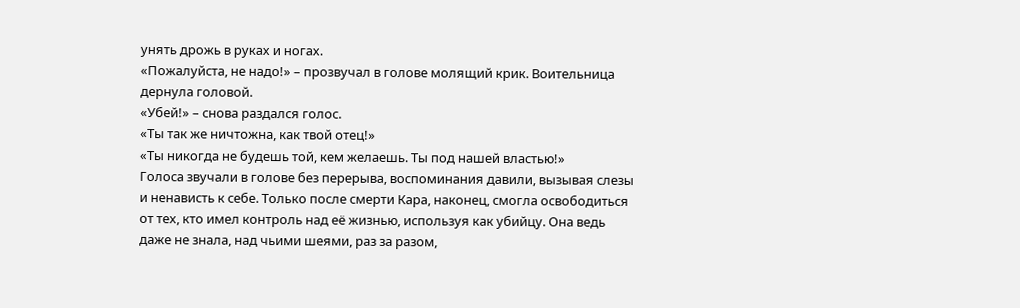унять дрожь в руках и ногах.
«Пожалуйста, не надо!» – прозвучал в голове молящий крик. Воительница дернула головой.
«Убей!» – снова раздался голос.
«Ты так же ничтожна, как твой отец!»
«Ты никогда не будешь той, кем желаешь. Ты под нашей властью!»
Голоса звучали в голове без перерыва, воспоминания давили, вызывая слезы и ненависть к себе. Только после смерти Кара, наконец, смогла освободиться от тех, кто имел контроль над её жизнью, используя как убийцу. Она ведь даже не знала, над чьими шеями, раз за разом,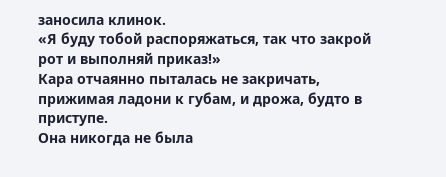заносила клинок.
«Я буду тобой распоряжаться, так что закрой рот и выполняй приказ!»
Кара отчаянно пыталась не закричать, прижимая ладони к губам, и дрожа, будто в приступе.
Она никогда не была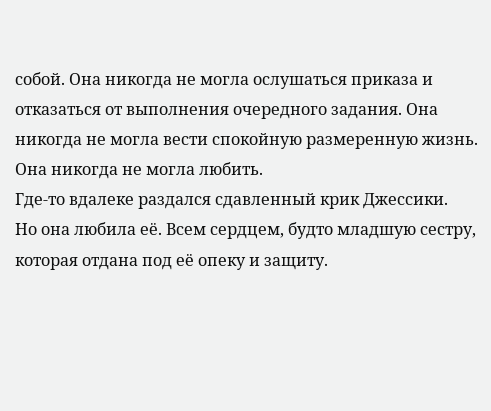собой. Она никогда не могла ослушаться приказа и отказаться от выполнения очередного задания. Она никогда не могла вести спокойную размеренную жизнь. Она никогда не могла любить.
Где-то вдалеке раздался сдавленный крик Джессики.
Но она любила её. Всем сердцем, будто младшую сестру, которая отдана под её опеку и защиту.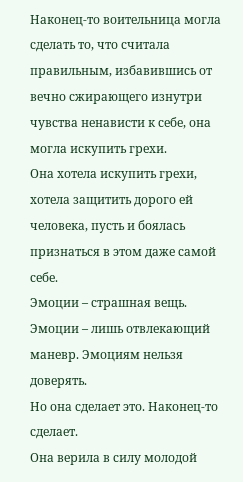Наконец-то воительница могла сделать то, что считала правильным, избавившись от вечно сжирающего изнутри чувства ненависти к себе, она могла искупить грехи.
Она хотела искупить грехи, хотела защитить дорого ей человека, пусть и боялась признаться в этом даже самой себе.
Эмоции – страшная вещь. Эмоции – лишь отвлекающий маневр. Эмоциям нельзя доверять.
Но она сделает это. Наконец-то сделает.
Она верила в силу молодой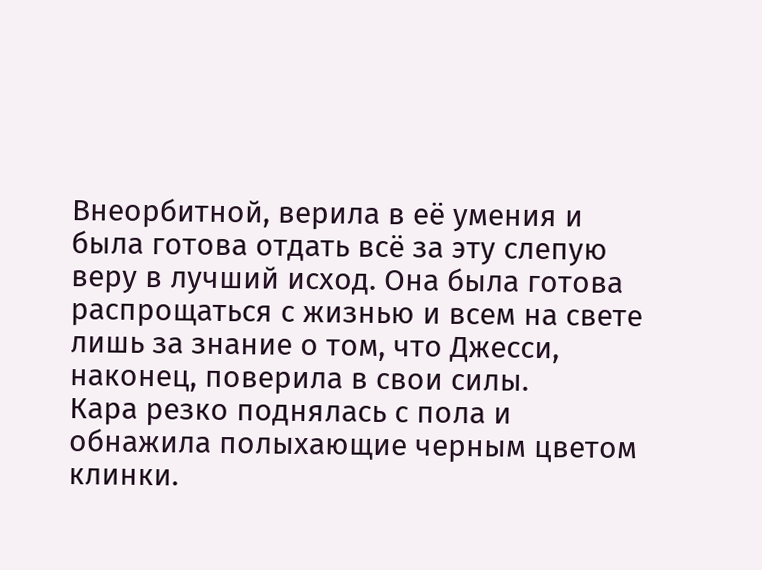Внеорбитной, верила в её умения и была готова отдать всё за эту слепую веру в лучший исход. Она была готова распрощаться с жизнью и всем на свете лишь за знание о том, что Джесси, наконец, поверила в свои силы.
Кара резко поднялась с пола и обнажила полыхающие черным цветом клинки.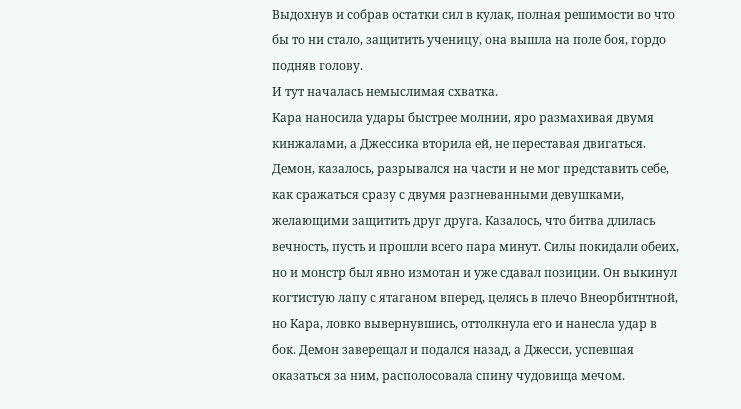Выдохнув и собрав остатки сил в кулак, полная решимости во что бы то ни стало, защитить ученицу, она вышла на поле боя, гордо подняв голову.
И тут началась немыслимая схватка.
Кара наносила удары быстрее молнии, яро размахивая двумя кинжалами, а Джессика вторила ей, не переставая двигаться. Демон, казалось, разрывался на части и не мог представить себе, как сражаться сразу с двумя разгневанными девушками, желающими защитить друг друга. Казалось, что битва длилась вечность, пусть и прошли всего пара минут. Силы покидали обеих, но и монстр был явно измотан и уже сдавал позиции. Он выкинул когтистую лапу с ятаганом вперед, целясь в плечо Внеорбитнтной, но Кара, ловко вывернувшись, оттолкнула его и нанесла удар в бок. Демон заверещал и подался назад, а Джесси, успевшая оказаться за ним, располосовала спину чудовища мечом.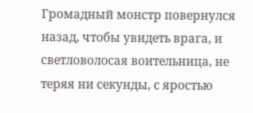Громадный монстр повернулся назад, чтобы увидеть врага, и светловолосая воительница, не теряя ни секунды, с яростью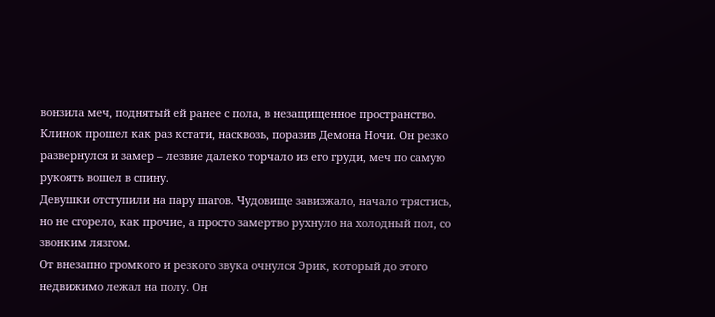вонзила меч, поднятый ей ранее с пола, в незащищенное пространство. Клинок прошел как раз кстати, насквозь, поразив Демона Ночи. Он резко развернулся и замер – лезвие далеко торчало из его груди, меч по самую рукоять вошел в спину.
Девушки отступили на пару шагов. Чудовище завизжало, начало трястись, но не сгорело, как прочие, а просто замертво рухнуло на холодный пол, со звонким лязгом.
От внезапно громкого и резкого звука очнулся Эрик, который до этого недвижимо лежал на полу. Он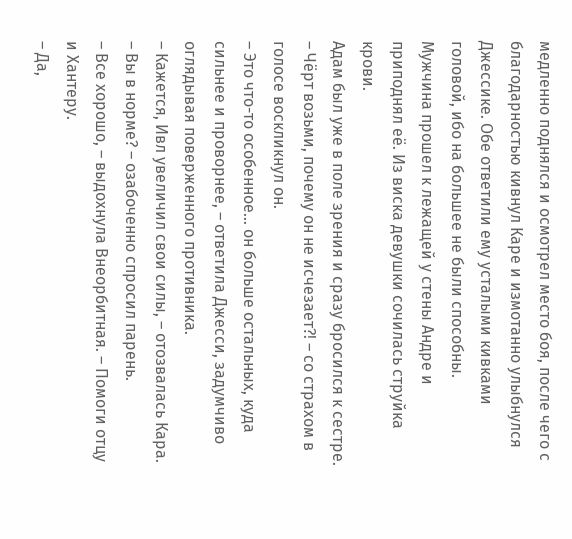медленно поднялся и осмотрел место боя, после чего с благодарностью кивнул Каре и измотанно улыбнулся Джессике. Обе ответили ему усталыми кивками головой, ибо на большее не были способны.
Мужчина прошел к лежащей у стены Андре и приподнял её. Из виска девушки сочилась струйка крови.
Адам был уже в поле зрения и сразу бросился к сестре.
– Чёрт возьми, почему он не исчезает?! – со страхом в голосе воскликнул он.
– Это что-то особенное... он больше остальных, куда сильнее и проворнее, – ответила Джесси, задумчиво оглядывая поверженного противника.
– Кажется, Ивл увеличил свои силы, – отозвалась Кара.
– Вы в норме? – озабоченно спросил парень.
– Все хорошо, – выдохнула Внеорбитная. – Помоги отцу и Хантеру.
– Да,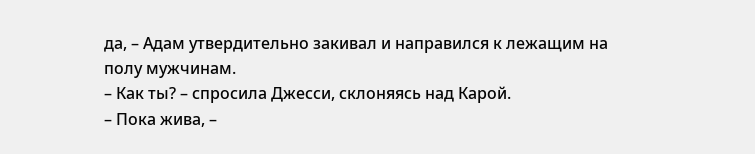да, – Адам утвердительно закивал и направился к лежащим на полу мужчинам.
– Как ты? – спросила Джесси, склоняясь над Карой.
– Пока жива, –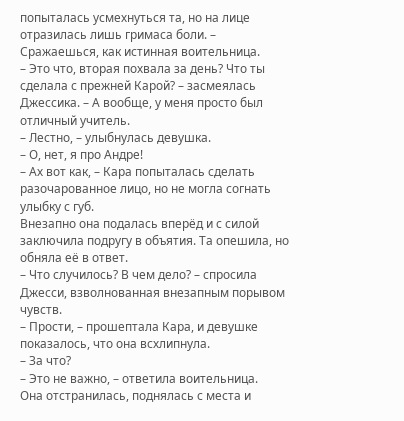попыталась усмехнуться та, но на лице отразилась лишь гримаса боли. – Сражаешься, как истинная воительница.
– Это что, вторая похвала за день? Что ты сделала с прежней Карой? – засмеялась Джессика. – А вообще, у меня просто был отличный учитель.
– Лестно, – улыбнулась девушка.
– О, нет, я про Андре!
– Ах вот как, – Кара попыталась сделать разочарованное лицо, но не могла согнать улыбку с губ.
Внезапно она подалась вперёд и с силой заключила подругу в объятия. Та опешила, но обняла её в ответ.
– Что случилось? В чем дело? – спросила Джесси, взволнованная внезапным порывом чувств.
– Прости, – прошептала Кара, и девушке показалось, что она всхлипнула.
– За что?
– Это не важно, – ответила воительница.
Она отстранилась, поднялась с места и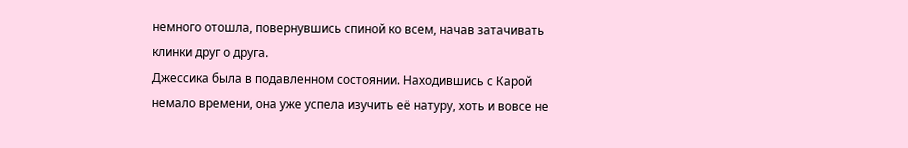немного отошла, повернувшись спиной ко всем, начав затачивать клинки друг о друга.
Джессика была в подавленном состоянии. Находившись с Карой немало времени, она уже успела изучить её натуру, хоть и вовсе не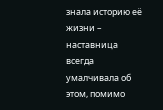знала историю её жизни – наставница всегда умалчивала об этом, помимо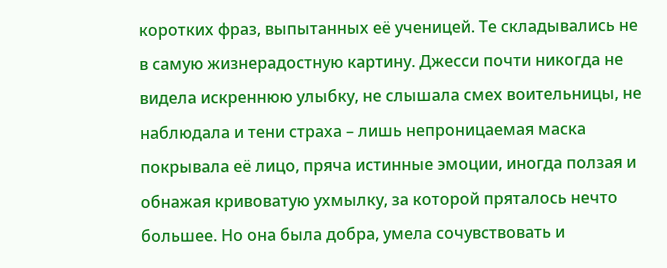коротких фраз, выпытанных её ученицей. Те складывались не в самую жизнерадостную картину. Джесси почти никогда не видела искреннюю улыбку, не слышала смех воительницы, не наблюдала и тени страха – лишь непроницаемая маска покрывала её лицо, пряча истинные эмоции, иногда ползая и обнажая кривоватую ухмылку, за которой пряталось нечто большее. Но она была добра, умела сочувствовать и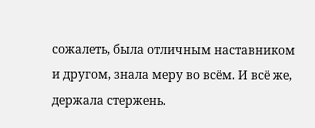сожалеть, была отличным наставником и другом, знала меру во всём. И всё же, держала стержень.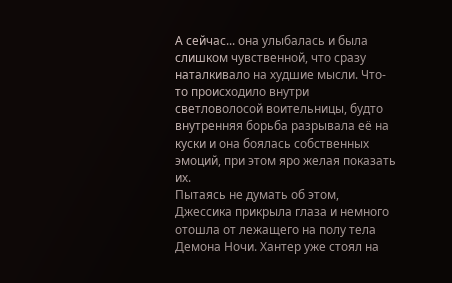А сейчас... она улыбалась и была слишком чувственной, что сразу наталкивало на худшие мысли. Что-то происходило внутри светловолосой воительницы, будто внутренняя борьба разрывала её на куски и она боялась собственных эмоций, при этом яро желая показать их.
Пытаясь не думать об этом, Джессика прикрыла глаза и немного отошла от лежащего на полу тела Демона Ночи. Хантер уже стоял на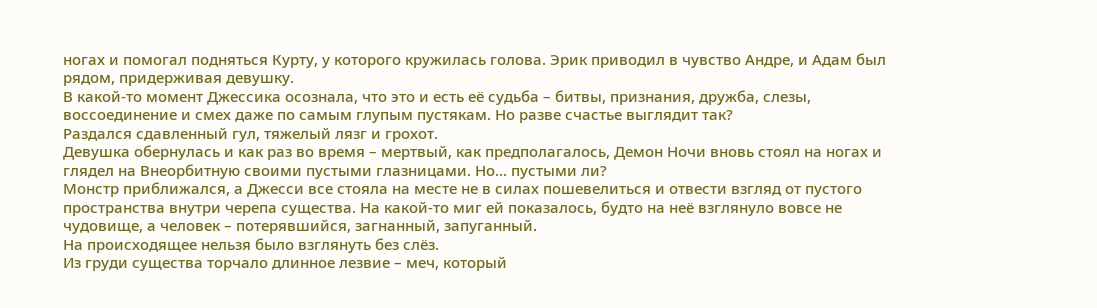ногах и помогал подняться Курту, у которого кружилась голова. Эрик приводил в чувство Андре, и Адам был рядом, придерживая девушку.
В какой-то момент Джессика осознала, что это и есть её судьба – битвы, признания, дружба, слезы, воссоединение и смех даже по самым глупым пустякам. Но разве счастье выглядит так?
Раздался сдавленный гул, тяжелый лязг и грохот.
Девушка обернулась и как раз во время – мертвый, как предполагалось, Демон Ночи вновь стоял на ногах и глядел на Внеорбитную своими пустыми глазницами. Но... пустыми ли?
Монстр приближался, а Джесси все стояла на месте не в силах пошевелиться и отвести взгляд от пустого пространства внутри черепа существа. На какой-то миг ей показалось, будто на неё взглянуло вовсе не чудовище, а человек – потерявшийся, загнанный, запуганный.
На происходящее нельзя было взглянуть без слёз.
Из груди существа торчало длинное лезвие – меч, который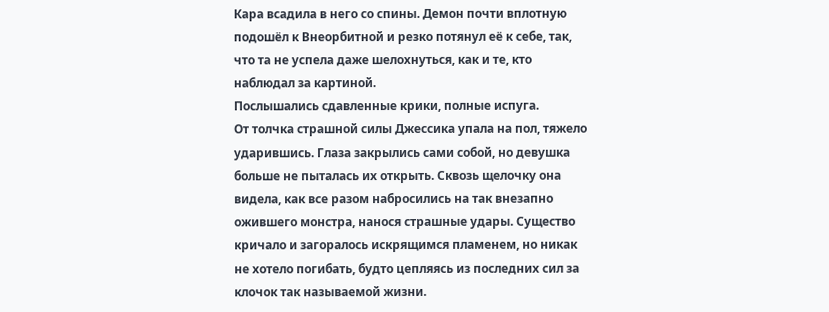Кара всадила в него со спины. Демон почти вплотную подошёл к Внеорбитной и резко потянул её к себе, так, что та не успела даже шелохнуться, как и те, кто наблюдал за картиной.
Послышались сдавленные крики, полные испуга.
От толчка страшной силы Джессика упала на пол, тяжело ударившись. Глаза закрылись сами собой, но девушка больше не пыталась их открыть. Сквозь щелочку она видела, как все разом набросились на так внезапно ожившего монстра, нанося страшные удары. Существо кричало и загоралось искрящимся пламенем, но никак не хотело погибать, будто цепляясь из последних сил за клочок так называемой жизни.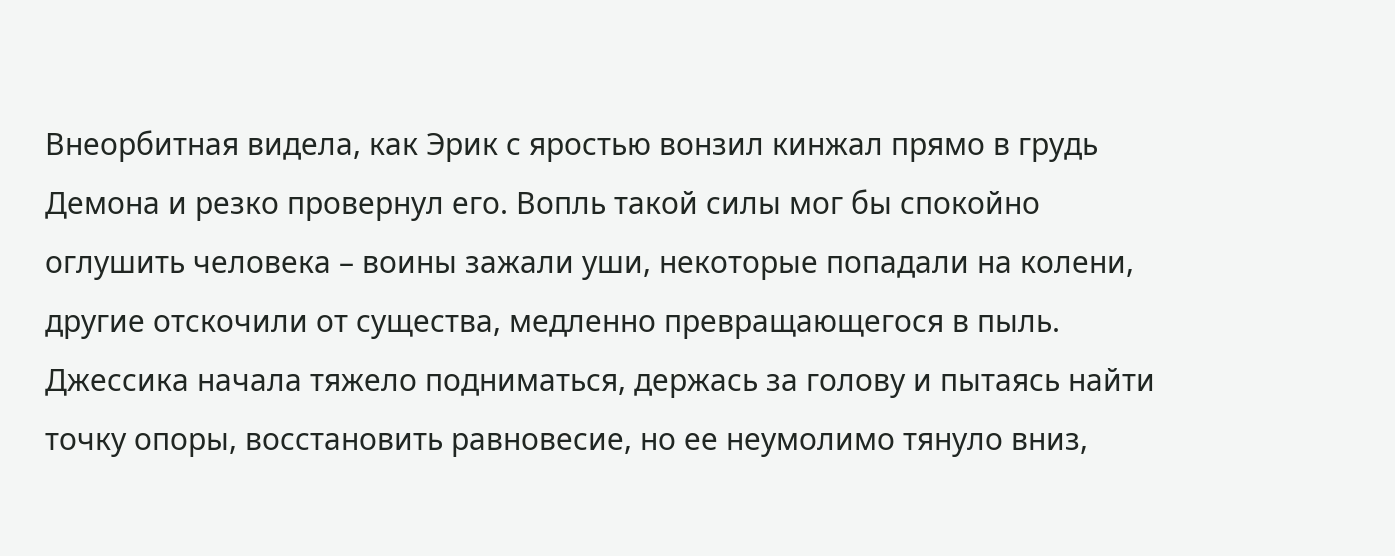Внеорбитная видела, как Эрик с яростью вонзил кинжал прямо в грудь Демона и резко провернул его. Вопль такой силы мог бы спокойно оглушить человека – воины зажали уши, некоторые попадали на колени, другие отскочили от существа, медленно превращающегося в пыль.
Джессика начала тяжело подниматься, держась за голову и пытаясь найти точку опоры, восстановить равновесие, но ее неумолимо тянуло вниз,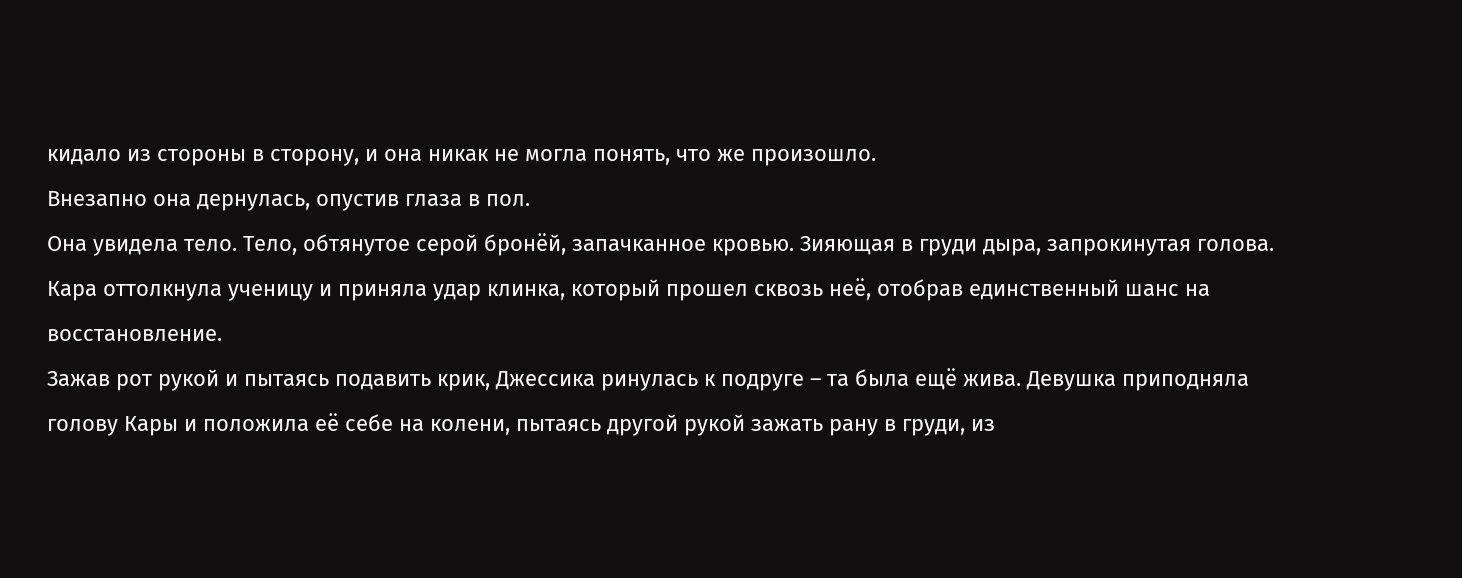кидало из стороны в сторону, и она никак не могла понять, что же произошло.
Внезапно она дернулась, опустив глаза в пол.
Она увидела тело. Тело, обтянутое серой бронёй, запачканное кровью. Зияющая в груди дыра, запрокинутая голова.
Кара оттолкнула ученицу и приняла удар клинка, который прошел сквозь неё, отобрав единственный шанс на восстановление.
Зажав рот рукой и пытаясь подавить крик, Джессика ринулась к подруге – та была ещё жива. Девушка приподняла голову Кары и положила её себе на колени, пытаясь другой рукой зажать рану в груди, из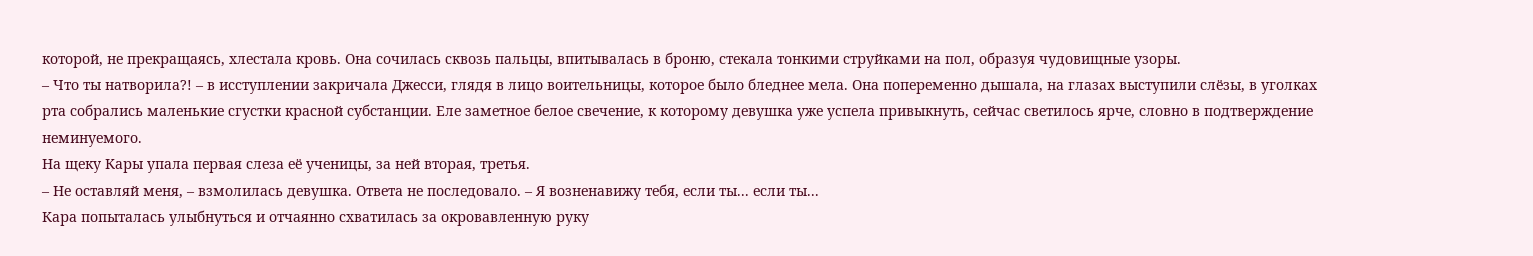которой, не прекращаясь, хлестала кровь. Она сочилась сквозь пальцы, впитывалась в броню, стекала тонкими струйками на пол, образуя чудовищные узоры.
– Что ты натворила?! – в исступлении закричала Джесси, глядя в лицо воительницы, которое было бледнее мела. Она попеременно дышала, на глазах выступили слёзы, в уголках рта собрались маленькие сгустки красной субстанции. Еле заметное белое свечение, к которому девушка уже успела привыкнуть, сейчас светилось ярче, словно в подтверждение неминуемого.
На щеку Кары упала первая слеза её ученицы, за ней вторая, третья.
– Не оставляй меня, – взмолилась девушка. Ответа не последовало. – Я возненавижу тебя, если ты... если ты...
Кара попыталась улыбнуться и отчаянно схватилась за окровавленную руку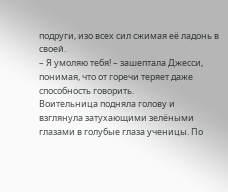подруги, изо всех сил сжимая её ладонь в своей.
– Я умоляю тебя! – зашептала Джесси, понимая, что от горечи теряет даже способность говорить.
Воительница подняла голову и взглянула затухающими зелёными глазами в голубые глаза ученицы. По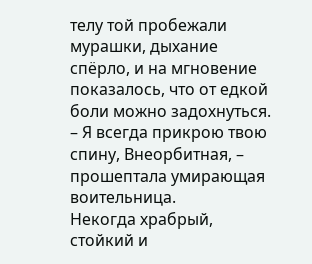телу той пробежали мурашки, дыхание спёрло, и на мгновение показалось, что от едкой боли можно задохнуться.
– Я всегда прикрою твою спину, Внеорбитная, – прошептала умирающая воительница.
Некогда храбрый, стойкий и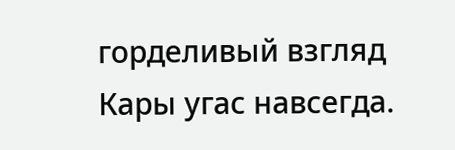горделивый взгляд Кары угас навсегда.